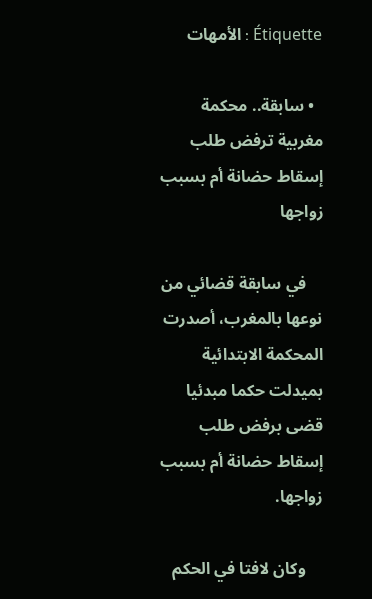Étiquette : الأمهات

  • سابقة.. محكمة مغربية ترفض طلب إسقاط حضانة أم بسبب زواجها

    في سابقة قضائي من نوعها بالمغرب، أصدرت المحكمة الابتدائية بميدلت حكما مبدئيا قضى برفض طلب إسقاط حضانة أم بسبب زواجها.

    وكان لافتا في الحكم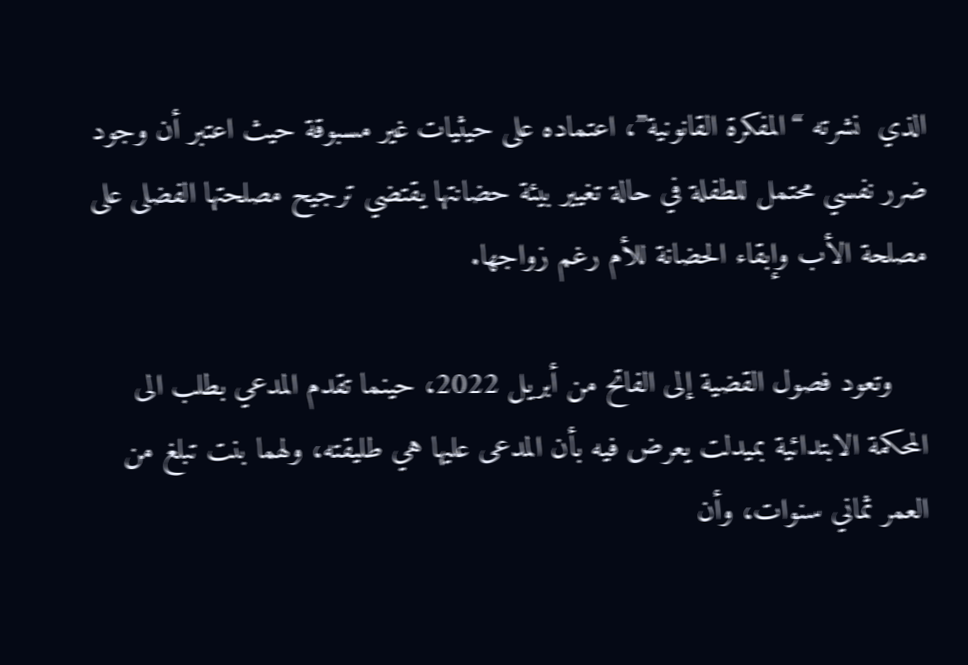الذي  نشرته “المفكرة القانونية”، اعتماده على حيثيات غير مسبوقة حيث اعتبر أن وجود ضرر نفسي محتمل للطفلة في حالة تغيير بيئة حضانتها يقتضي ترجيح مصلحتها الفضلى على مصلحة الأب وإبقاء الحضانة للأم رغم زواجها.

    وتعود فصول القضية إلى الفاتح من أبريل 2022، حينما تقدم المدعي بطلب الى المحكمة الابتدائية بميدلت يعرض فيه بأن المدعى عليها هي طليقته، ولهما بنت تبلغ من العمر ثماني سنوات، وأن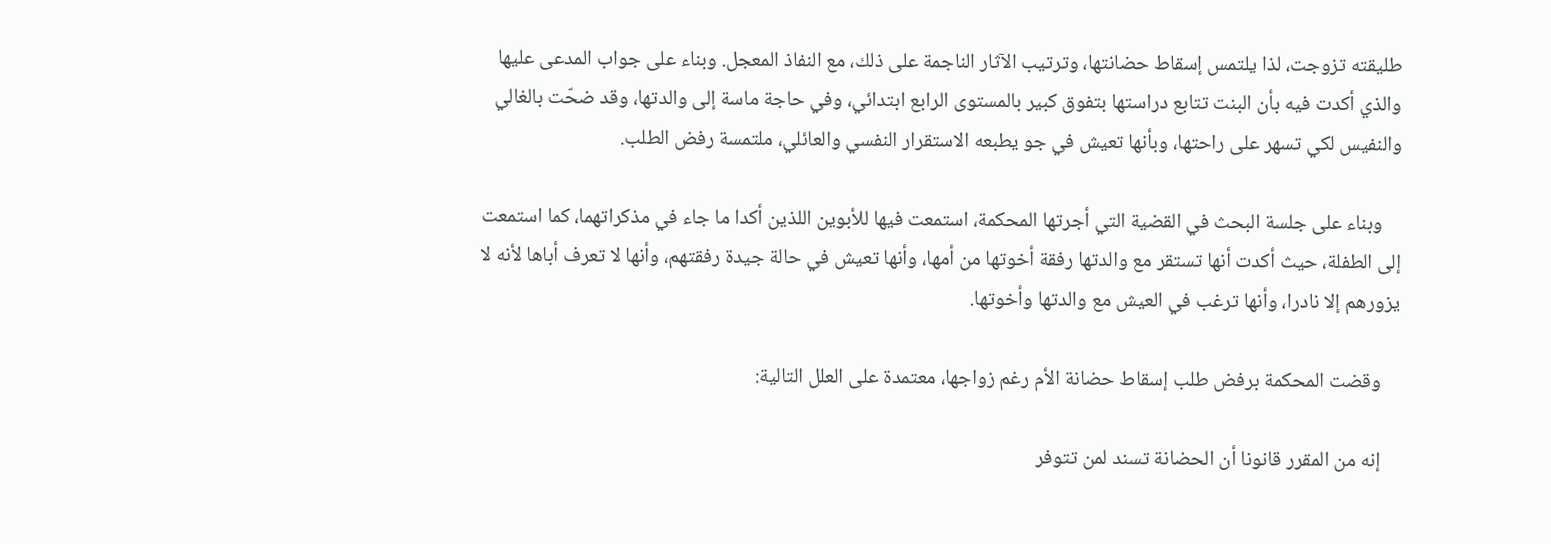طليقته تزوجت، لذا يلتمس إسقاط حضانتها، وترتيب الآثار الناجمة على ذلك، مع النفاذ المعجل. وبناء على جواب المدعى عليها والذي أكدت فيه بأن البنت تتابع دراستها بتفوق كبير بالمستوى الرابع ابتدائي، وفي حاجة ماسة إلى والدتها، وقد ضحّت بالغالي والنفيس لكي تسهر على راحتها، وبأنها تعيش في جو يطبعه الاستقرار النفسي والعائلي، ملتمسة رفض الطلب.

    وبناء على جلسة البحث في القضية التي أجرتها المحكمة، استمعت فيها للأبوين اللذين أكدا ما جاء في مذكراتهما، كما استمعت إلى الطفلة، حيث أكدت أنها تستقر مع والدتها رفقة أخوتها من أمها، وأنها تعيش في حالة جيدة رفقتهم، وأنها لا تعرف أباها لأنه لا يزورهم إلا نادرا، وأنها ترغب في العيش مع والدتها وأخوتها.

    وقضت المحكمة برفض طلب إسقاط حضانة الأم رغم زواجها، معتمدة على العلل التالية:

    إنه من المقرر قانونا أن الحضانة تسند لمن تتوفر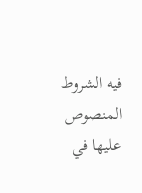فيه الشروط المنصوص عليها في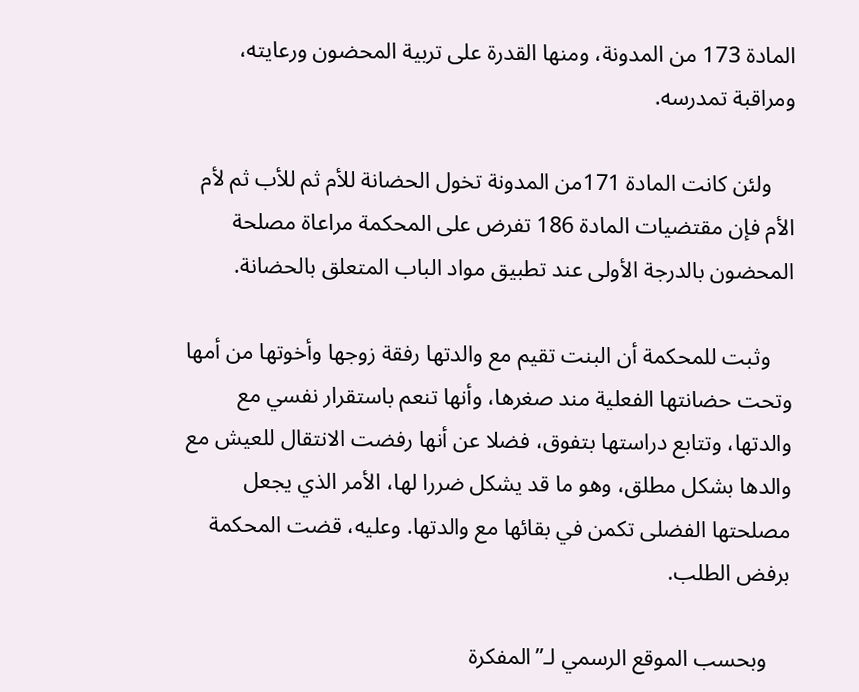المادة 173 من المدونة، ومنها القدرة على تربية المحضون ورعايته، ومراقبة تمدرسه.

    ولئن كانت المادة 171من المدونة تخول الحضانة للأم ثم للأب ثم لأم الأم فإن مقتضيات المادة 186 تفرض على المحكمة مراعاة مصلحة المحضون بالدرجة الأولى عند تطبيق مواد الباب المتعلق بالحضانة.

    وثبت للمحكمة أن البنت تقيم مع والدتها رفقة زوجها وأخوتها من أمها وتحت حضانتها الفعلية مند صغرها، وأنها تنعم باستقرار نفسي مع والدتها، وتتابع دراستها بتفوق، فضلا عن أنها رفضت الانتقال للعيش مع والدها بشكل مطلق، وهو ما قد يشكل ضررا لها، الأمر الذي يجعل مصلحتها الفضلى تكمن في بقائها مع والدتها. وعليه، قضت المحكمة برفض الطلب.

    وبحسب الموقع الرسمي لـ”المفكرة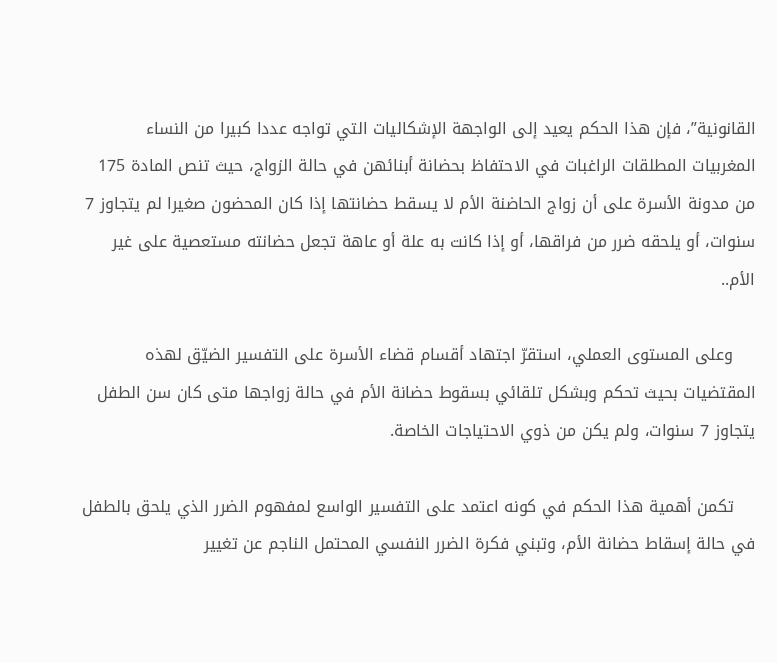القانونية”، فإن هذا الحكم يعيد إلى الواجهة الإشكاليات التي تواجه عددا كبيرا من النساء المغربيات المطلقات الراغبات في الاحتفاظ بحضانة أبنائهن في حالة الزواج، حيث تنص المادة 175 من مدونة الأسرة على أن زواج الحاضنة الأم لا يسقط حضانتها إذا كان المحضون صغيرا لم يتجاوز 7 سنوات، أو يلحقه ضرر من فراقها، أو إذا كانت به علة أو عاهة تجعل حضانته مستعصية على غير الأم..

    وعلى المستوى العملي، استقرّ اجتهاد أقسام قضاء الأسرة على التفسير الضيّق لهذه المقتضيات بحيث تحكم وبشكل تلقائي بسقوط حضانة الأم في حالة زواجها متى كان سن الطفل يتجاوز 7 سنوات، ولم يكن من ذوي الاحتياجات الخاصة.

    تكمن أهمية هذا الحكم في كونه اعتمد على التفسير الواسع لمفهوم الضرر الذي يلحق بالطفل في حالة إسقاط حضانة الأم، وتبني فكرة الضرر النفسي المحتمل الناجم عن تغيير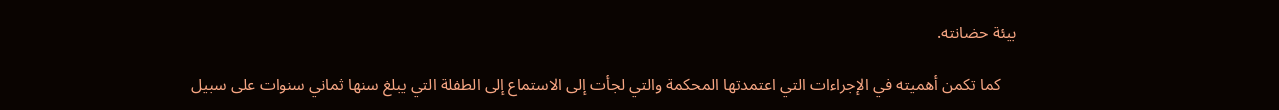بيئة حضانته.

    كما تكمن أهميته في الإجراءات التي اعتمدتها المحكمة والتي لجأت إلى الاستماع إلى الطفلة التي يبلغ سنها ثماني سنوات على سبيل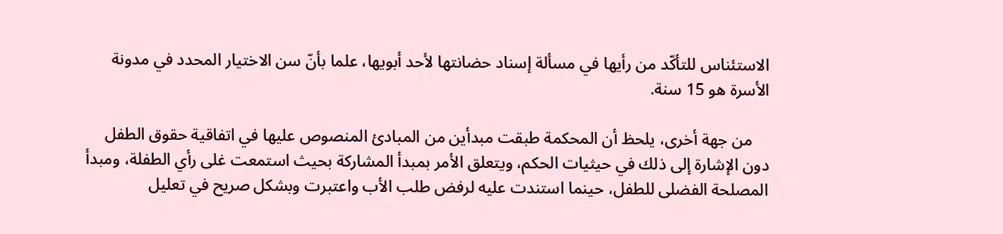الاستئناس للتأكّد من رأيها في مسألة إسناد حضانتها لأحد أبويها، علما بأنّ سن الاختيار المحدد في مدونة الأسرة هو 15 سنة.

    من جهة أخرى، يلحظ أن المحكمة طبقت مبدأين من المبادئ المنصوص عليها في اتفاقية حقوق الطفل دون الإشارة إلى ذلك في حيثيات الحكم، ويتعلق الأمر بمبدأ المشاركة بحيث استمعت غلى رأي الطفلة، ومبدأ المصلحة الفضلى للطفل، حينما استندت عليه لرفض طلب الأب واعتبرت وبشكل صريح في تعليل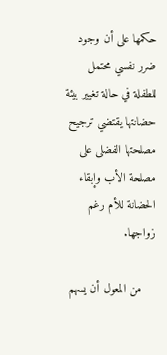حكمها على أن وجود ضرر نفسي محتمل للطفلة في حالة تغيير بيئة حضانتها يقتضي ترجيح مصلحتها الفضلى على مصلحة الأب وإبقاء الحضانة للأم رغم زواجها.

    من المعول أن يسهم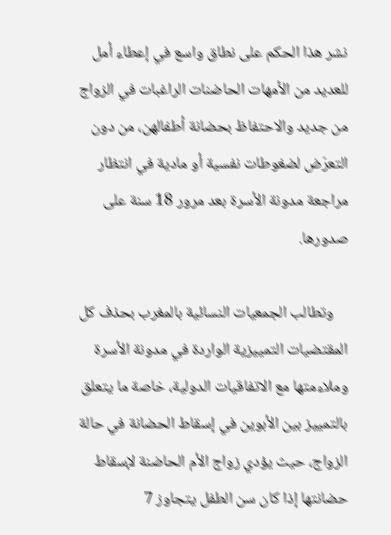نشر هذا الحكم على نطاق واسع في إعطاء أمل للعديد من الأمهات الحاضنات الراغبات في الزواج من جديد والاحتفاظ بحضانة أطفالهن، من دون التعرّض لضغوطات نفسية أو مادية في انتظار مراجعة مدونة الأسرة بعد مرور 18 سنة على صدورها.

    وتطالب الجمعيات النسائية بالمغرب بحذف كل المقتضيات التمييزية الواردة في مدونة الأسرة وملاءمتها مع الاتفاقيات الدولية، خاصة ما يتعلق بالتمييز بين الأبوين في إسقاط الحضانة في حالة الزواج، حيث يؤدي زواج الأم الحاضنة لإسقاط حضانتها إذا كان سن الطفل يتجاوز 7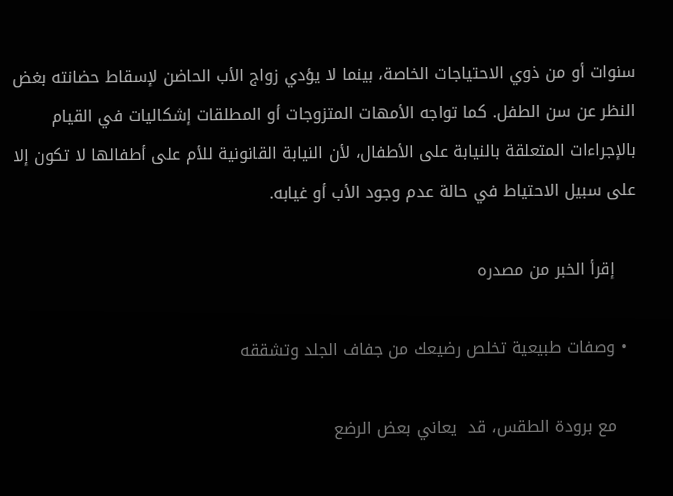سنوات أو من ذوي الاحتياجات الخاصة، بينما لا يؤدي زواج الأب الحاضن لإسقاط حضانته بغض النظر عن سن الطفل. كما تواجه الأمهات المتزوجات أو المطلقات إشكاليات في القيام بالإجراءات المتعلقة بالنيابة على الأطفال، لأن النيابة القانونية للأم على أطفالها لا تكون إلا على سبيل الاحتياط في حالة عدم وجود الأب أو غيابه.

    إقرأ الخبر من مصدره

  • وصفات طبيعية تخلص رضيعك من جفاف الجلد وتشققه

    مع برودة الطقس، قد  يعاني بعض الرضع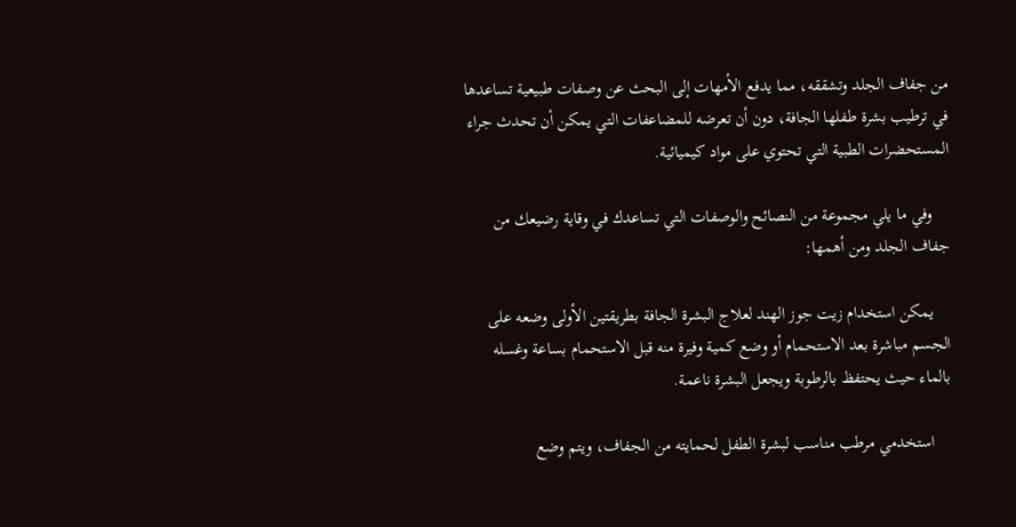من جفاف الجلد وتشققه، مما يدفع الأمهات إلى البحث عن وصفات طبيعية تساعدها في ترطيب بشرة طفلها الجافة، دون أن تعرضه للمضاعفات التي يمكن أن تحدث جراء المستحضرات الطبية التي تحتوي على مواد كيميائية.

    وفي ما يلي مجموعة من النصائح والوصفات التي تساعدك في وقاية رضيعك من جفاف الجلد ومن أهمها:

    يمكن استخدام زيت جوز الهند لعلاج البشرة الجافة بطريقتين الأولى وضعه على الجسم مباشرة بعد الاستحمام أو وضع كمية وفيرة منه قبل الاستحمام بساعة وغسله بالماء حيث يحتفظ بالرطوبة ويجعل البشرة ناعمة.

    استخدمي مرطب مناسب لبشرة الطفل لحمايته من الجفاف، ويتم وضع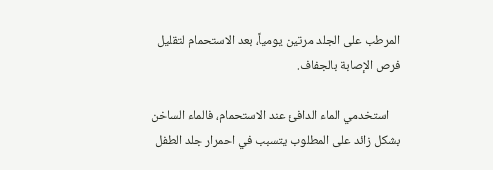المرطب على الجلد مرتين يومياً، بعد الاستحمام لتقليل فرص الإصابة بالجفاف.

    استخدمي الماء الدافئ عند الاستحمام، فالماء الساخن بشكل زائد على المطلوب يتسبب في احمرار جلد الطفل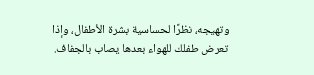وتهيجه، نظرًا لحساسية بشرة الأطفال، وإذا تعرض طفلك للهواء بعدها يصاب بالجفاف.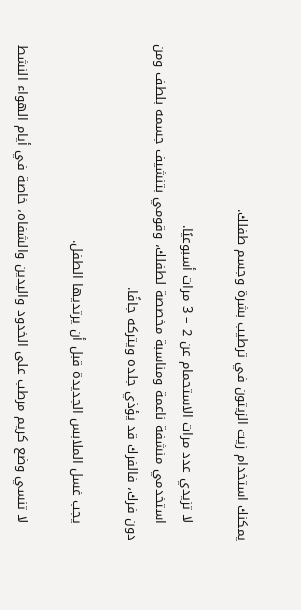يمكنك استخدام زيت الزيتون في ترطيب بشرة وجسم طفلك.

    لا تزيدي عدد مرات الاستحمام عن 2 – 3 مرات أسبوعيًا.
    استخدمي منشفة ناعمة ومناسبة مخصصة لطفلك، وقومي بتنشيف جسمه بلطف ومن دون فرك، فالفرك قد يؤذي جلده ويتركه جافًا.

    يجب غسل الملابس الجديدة قبل أن يرتديها الطفل.

    لا تنسي وضع كريم مرطب على الخدود واليدين والشفاه، خاصة في أيام الهواء النشط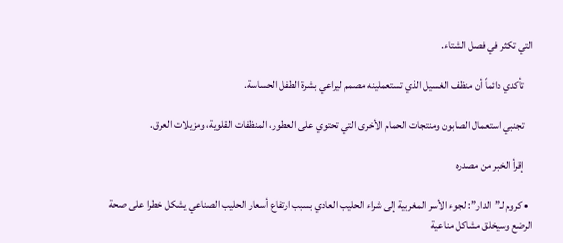التي تكثر في فصل الشتاء.

    تأكدي دائماً أن منظف الغسيل الذي تستعملينه مصمم ليراعي بشرة الطفل الحساسة.

    تجنبي استعمال الصابون ومنتجات الحمام الأخرى التي تحتوي على العطور، المنظفات القلوية، ومزيلات العرق.

    إقرأ الخبر من مصدره

  • كروم لـ”الدار”: لجوء الأسر المغربية إلى شراء الحليب العادي بسبب ارتفاع أسعار الحليب الصناعي يشكل خطرا على صحة الرضع وسيخلق مشاكل مناعية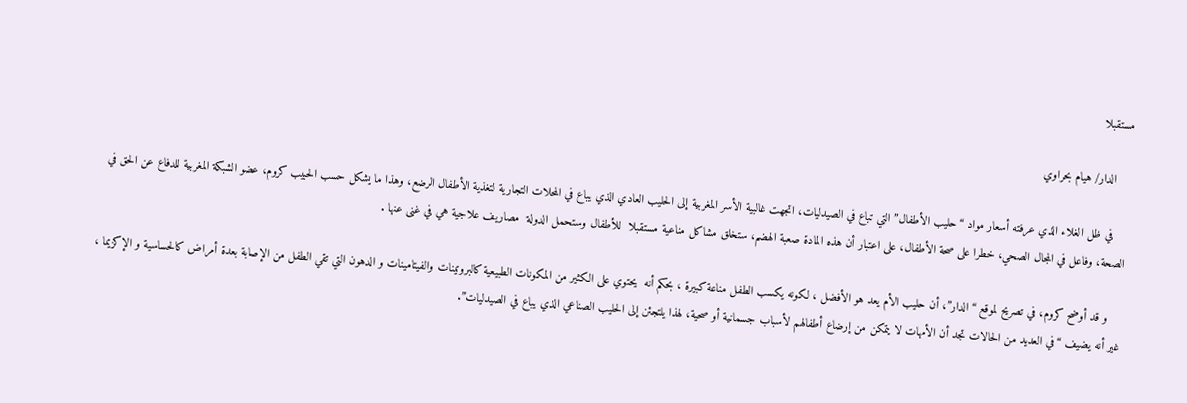مستقبلا

    الدار/ هيام بحراوي

    في ظل الغلاء الذي عرفته أسعار مواد “حليب الأطفال” التي تباع في الصيدليات، اتجهت غالبية الأسر المغربية إلى الحليب العادي الذي يباع في المحلات التجارية لتغذية الأطفال الرضع، وهذا ما يشكل حسب الحبيب كروم، عضو الشبكة المغربية للدفاع عن الحق في الصحة، وفاعل في المجال الصحي، خطرا على صحة الأطفال، على اعتبار أن هذه المادة صعبة الهضم، ستخلق مشاكل مناعية مستقبلا  للأطفال وستحمل الدولة  مصاريف علاجية هي في غنى عنها .

    و قد أوضح كروم، في تصريح لموقع “الدار”، أن حليب الأم يعد هو الأفضل ، لكونه يكسب الطفل مناعة كبيرة ، بحكم أنه  يحتوي على الكثير من المكونات الطبيعية كالبروتينات والفيتامينات و الدهون التي تقي الطفل من الإصابة بعدة أمراض كالحساسية و الإكزيما ، غير أنه يضيف “في العديد من الحالات تجد أن الأمهات لا يتمكن من إرضاع أطفالهم لأسباب جسمانية أو صحية، لهذا يلتجئن إلى الحليب الصناعي الذي يباع في الصيدليات”.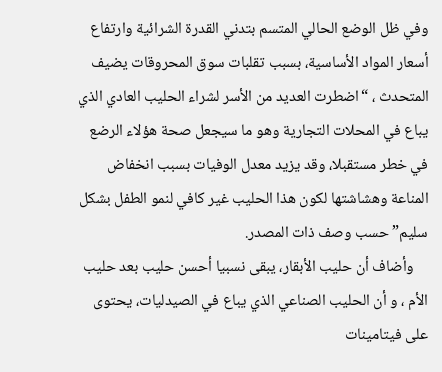وفي ظل الوضع الحالي المتسم بتدني القدرة الشرائية وارتفاع أسعار المواد الأساسية، بسبب تقلبات سوق المحروقات يضيف المتحدث ، “اضطرت العديد من الأسر لشراء الحليب العادي الذي يباع في المحلات التجارية وهو ما سيجعل صحة هؤلاء الرضع في خطر مستقبلا، وقد يزيد معدل الوفيات بسبب انخفاض المناعة وهشاشتها لكون هذا الحليب غير كافي لنمو الطفل بشكل سليم” حسب وصف ذات المصدر.
    وأضاف أن حليب الأبقار، يبقى نسبيا أحسن حليب بعد حليب الأم ، و أن الحليب الصناعي الذي يباع في الصيدليات، يحتوى على فيتامينات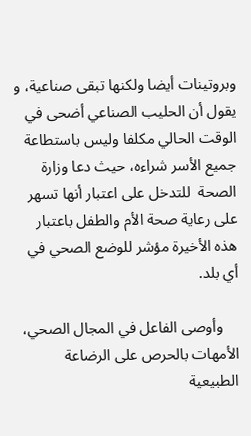وبروتينات أيضا ولكنها تبقى صناعية، و يقول أن الحليب الصناعي أضحى في الوقت الحالي مكلفا وليس باستطاعة جميع الأسر شراءه، حيث دعا وزارة الصحة  للتدخل على اعتبار أنها تسهر على رعاية صحة الأم والطفل باعتبار هذه الأخيرة مؤشر للوضع الصحي في أي بلد.

    وأوصى الفاعل في المجال الصحي، الأمهات بالحرص على الرضاعة الطبيعية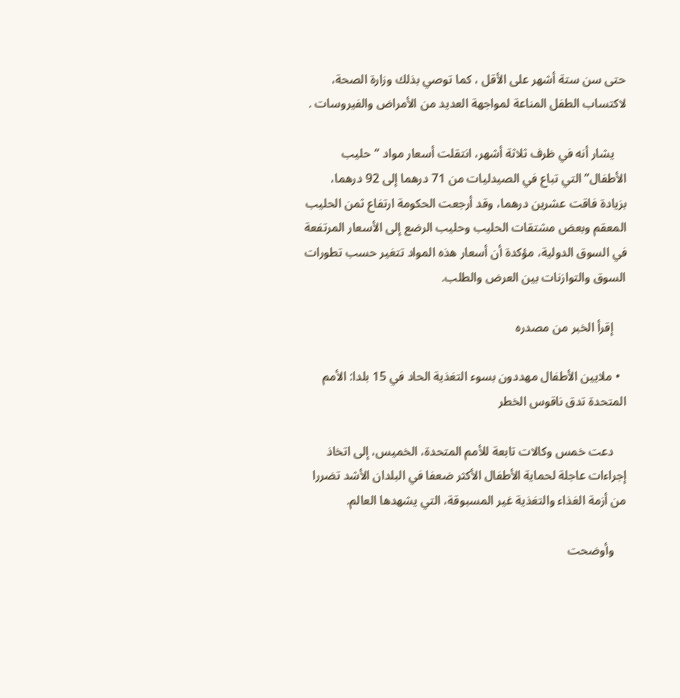حتى سن ستة أشهر على الأقل ، كما توصي بذلك وزارة الصحة، لاكتساب الطفل المناعة لمواجهة العديد من الأمراض والفيروسات .

    يشار أنه في ظرف ثلاثة أشهر، انتقلت أسعار مواد “حليب الأطفال” التي تباع في الصيدليات من 71 درهما إلى 92 درهما، بزيادة فاقت عشرين درهما، وقد أرجعت الحكومة ارتفاع ثمن الحليب المعقم وبعض مشتقات الحليب وحليب الرضع إلى الأسعار المرتفعة في السوق الدولية، مؤكدة أن أسعار هذه المواد تتغير حسب تطورات السوق والتوازنات بين العرض والطلب.

    إقرأ الخبر من مصدره

  • ملايين الأطفال مهددون بسوء التغذية الحاد في 15 بلدا: الأمم المتحدة تدق ناقوس الخطر

    دعت خمس وكالات تابعة للأمم المتحدة، الخميس، إلى اتخاذ إجراءات عاجلة لحماية الأطفال الأكثر ضعفا في البلدان الأشد تضررا من أزمة الغذاء والتغذية غير المسبوقة، التي يشهدها العالم.

    وأوضحت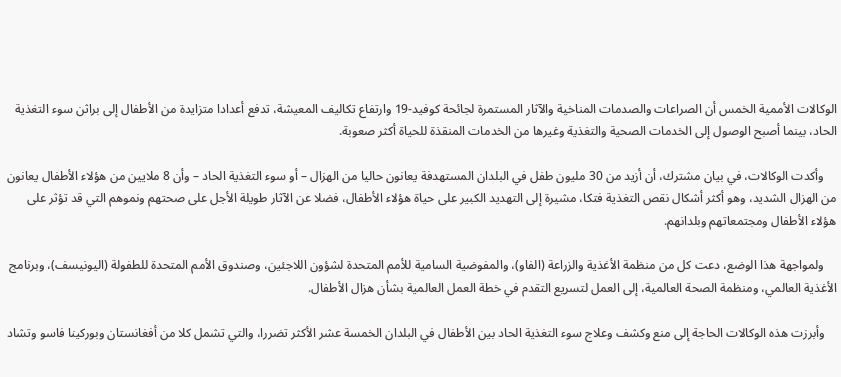الوكالات الأممية الخمس أن الصراعات والصدمات المناخية والآثار المستمرة لجائحة كوفيد-19 وارتفاع تكاليف المعيشة، تدفع أعدادا متزايدة من الأطفال إلى براثن سوء التغذية الحاد، بينما أصبح الوصول إلى الخدمات الصحية والتغذية وغيرها من الخدمات المنقذة للحياة أكثر صعوبة.

    وأكدت الوكالات، في بيان مشترك، أن أزيد من 30 مليون طفل في البلدان المستهدفة يعانون حاليا من الهزال – أو سوء التغذية الحاد – وأن 8 ملايين من هؤلاء الأطفال يعانون من الهزال الشديد، وهو أكثر أشكال نقص التغذية فتكا، مشيرة إلى التهديد الكبير على حياة هؤلاء الأطفال، فضلا عن الآثار طويلة الأجل على صحتهم ونموهم التي قد تؤثر على هؤلاء الأطفال ومجتمعاتهم وبلدانهم.

    ولمواجهة هذا الوضع، دعت كل من منظمة الأغذية والزراعة (الفاو)، والمفوضية السامية للأمم المتحدة لشؤون اللاجئين، وصندوق الأمم المتحدة للطفولة (اليونيسف)، وبرنامج الأغذية العالمي، ومنظمة الصحة العالمية، إلى العمل لتسريع التقدم في خطة العمل العالمية بشأن هزال الأطفال.

    وأبرزت هذه الوكالات الحاجة إلى منع وكشف وعلاج سوء التغذية الحاد بين الأطفال في البلدان الخمسة عشر الأكثر تضررا، والتي تشمل كلا من أفغانستان وبوركينا فاسو وتشاد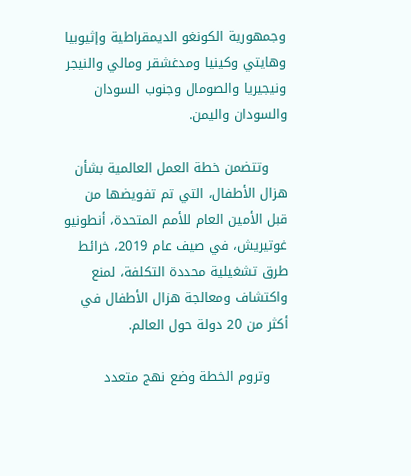وجمهورية الكونغو الديمقراطية وإثيوبيا وهايتي وكينيا ومدغشقر ومالي والنيجر ونيجيريا والصومال وجنوب السودان والسودان واليمن.

    وتتضمن خطة العمل العالمية بشأن هزال الأطفال، التي تم تفويضها من قبل الأمين العام للأمم المتحدة، أنطونيو غوتيريش، في صيف عام 2019، خرائط طرق تشغيلية محددة التكلفة، لمنع واكتشاف ومعالجة هزال الأطفال في أكثر من 20 دولة حول العالم.

    وتروم الخطة وضع نهج متعدد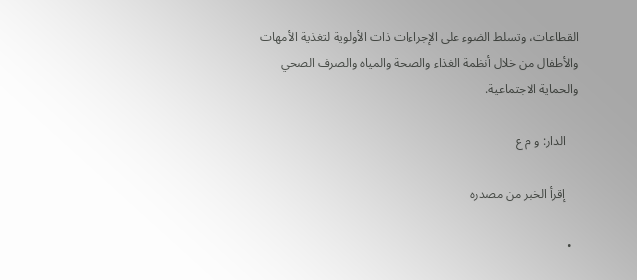القطاعات، وتسلط الضوء على الإجراءات ذات الأولوية لتغذية الأمهات والأطفال من خلال أنظمة الغذاء والصحة والمياه والصرف الصحي والحماية الاجتماعية.

    الدار: و م ع

    إقرأ الخبر من مصدره

  •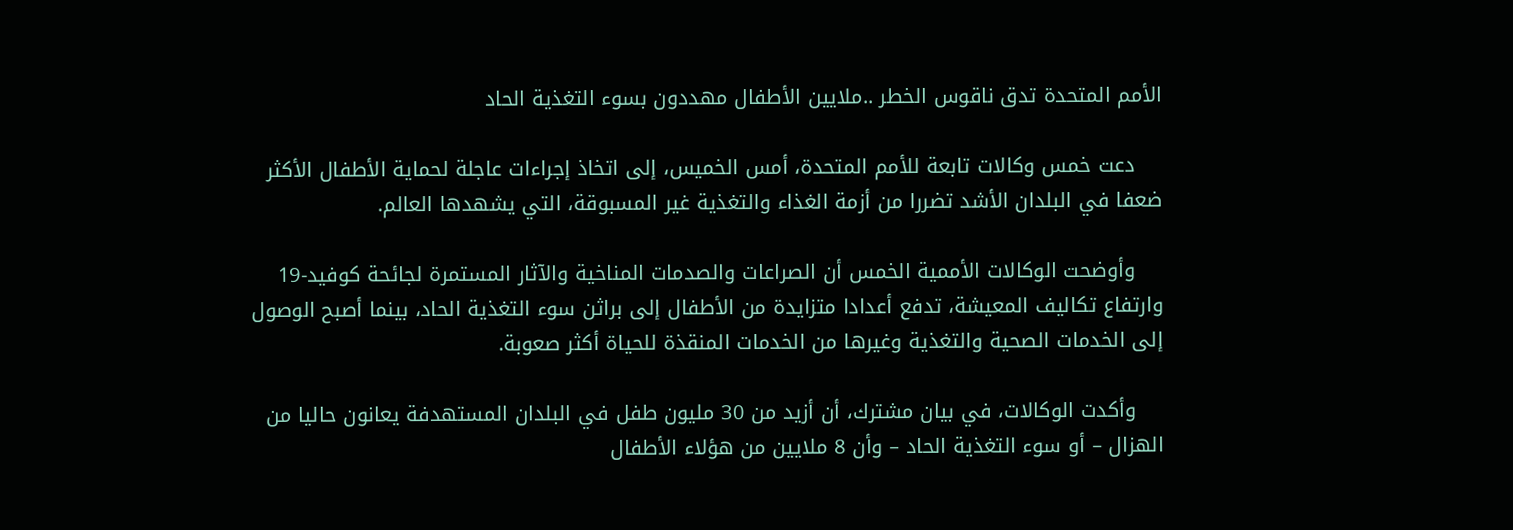الأمم المتحدة تدق ناقوس الخطر ..ملايين الأطفال مهددون بسوء التغذية الحاد

    دعت خمس وكالات تابعة للأمم المتحدة، أمس الخميس، إلى اتخاذ إجراءات عاجلة لحماية الأطفال الأكثر ضعفا في البلدان الأشد تضررا من أزمة الغذاء والتغذية غير المسبوقة، التي يشهدها العالم.

    وأوضحت الوكالات الأممية الخمس أن الصراعات والصدمات المناخية والآثار المستمرة لجائحة كوفيد-19 وارتفاع تكاليف المعيشة، تدفع أعدادا متزايدة من الأطفال إلى براثن سوء التغذية الحاد، بينما أصبح الوصول إلى الخدمات الصحية والتغذية وغيرها من الخدمات المنقذة للحياة أكثر صعوبة.

    وأكدت الوكالات، في بيان مشترك، أن أزيد من 30 مليون طفل في البلدان المستهدفة يعانون حاليا من الهزال – أو سوء التغذية الحاد – وأن 8 ملايين من هؤلاء الأطفال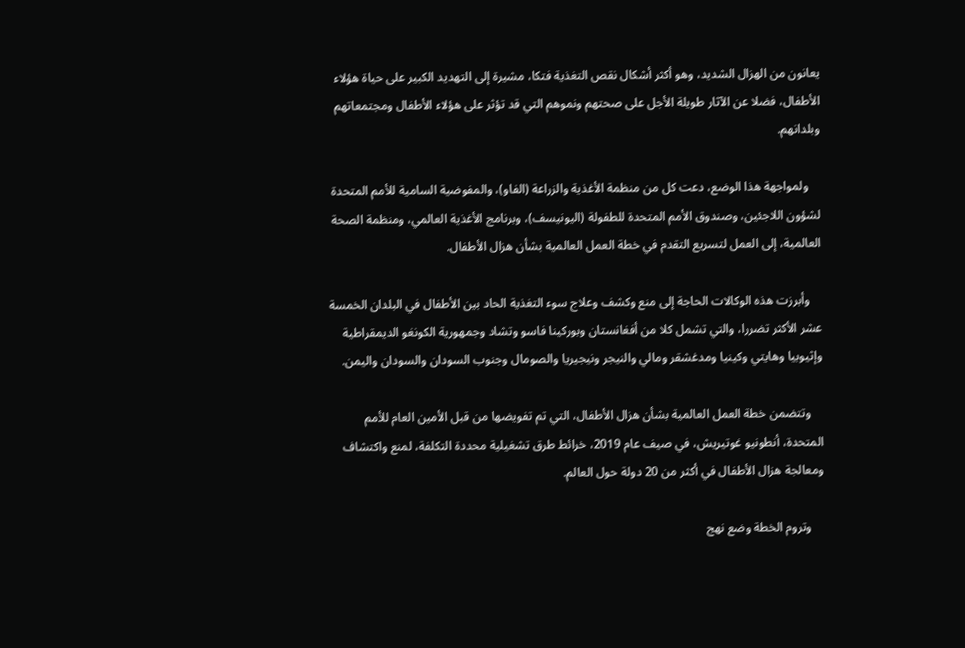يعانون من الهزال الشديد، وهو أكثر أشكال نقص التغذية فتكا، مشيرة إلى التهديد الكبير على حياة هؤلاء الأطفال، فضلا عن الآثار طويلة الأجل على صحتهم ونموهم التي قد تؤثر على هؤلاء الأطفال ومجتمعاتهم وبلدانهم.

    ولمواجهة هذا الوضع، دعت كل من منظمة الأغذية والزراعة (الفاو)، والمفوضية السامية للأمم المتحدة لشؤون اللاجئين، وصندوق الأمم المتحدة للطفولة (اليونيسف)، وبرنامج الأغذية العالمي، ومنظمة الصحة العالمية، إلى العمل لتسريع التقدم في خطة العمل العالمية بشأن هزال الأطفال.

    وأبرزت هذه الوكالات الحاجة إلى منع وكشف وعلاج سوء التغذية الحاد بين الأطفال في البلدان الخمسة عشر الأكثر تضررا، والتي تشمل كلا من أفغانستان وبوركينا فاسو وتشاد وجمهورية الكونغو الديمقراطية وإثيوبيا وهايتي وكينيا ومدغشقر ومالي والنيجر ونيجيريا والصومال وجنوب السودان والسودان واليمن.

    وتتضمن خطة العمل العالمية بشأن هزال الأطفال، التي تم تفويضها من قبل الأمين العام للأمم المتحدة، أنطونيو غوتيريش، في صيف عام 2019، خرائط طرق تشغيلية محددة التكلفة، لمنع واكتشاف ومعالجة هزال الأطفال في أكثر من 20 دولة حول العالم.

    وتروم الخطة وضع نهج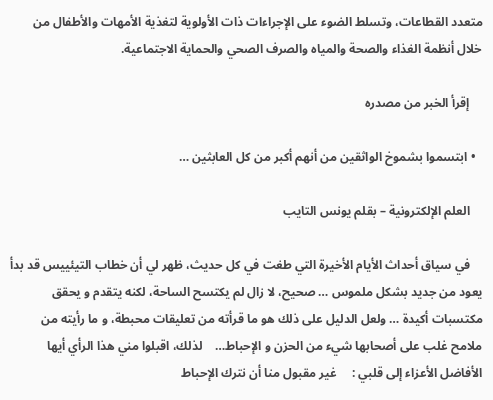متعدد القطاعات، وتسلط الضوء على الإجراءات ذات الأولوية لتغذية الأمهات والأطفال من خلال أنظمة الغذاء والصحة والمياه والصرف الصحي والحماية الاجتماعية.

    إقرأ الخبر من مصدره

  • ابتسموا بشموخ الواثقين من أنهم أكبر من كل العابثين …

    العلم الإلكترونية – بقلم يونس التايب

    في سياق أحداث الأيام الأخيرة التي طغت في كل حديث، ظهر لي أن خطاب التيئييس قد بدأ يعود من جديد بشكل ملموس … صحيح، لا زال لم يكتسح الساحة، لكنه يتقدم و يحقق مكتسبات أكيدة … ولعل الدليل على ذلك هو ما قرأته من تعليقات محبطة، و ما رأيته من ملامح غلب على أصحابها شيء من الحزن و الإحباط…    لذلك، اقبلوا مني هذا الرأي أيها الأفاضل الأعزاء إلى قلبي :     غير مقبول منا أن نترك الإحباط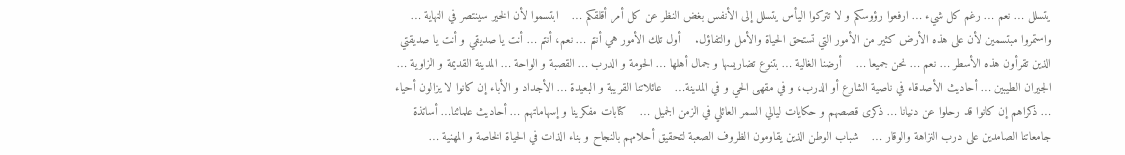يتسلل … نعم … رغم كل شيء … ارفعوا رؤوسكم و لا تتركوا اليأس يتسلل إلى الأنفس بغض النظر عن كل أمر أقلقكم …    ابتسموا لأن الخير سينتصر في النهاية … واستمروا مبتسمين لأن على هذه الأرض كثير من الأمور التي تستحق الحياة والأمل والتفاؤل.    أول تلك الأمور هي أنتم … نعم، أنتم … أنت يا صديقي و أنت يا صديقتي الذين تقرأون هذه الأسطر … نعم … نحن جميعا …    أرضنا الغالية … بتنوع تضاريسها و جمال أهلها … الحومة و الدرب … القصبة و الواحة … المدينة القديمة و الزاوية …   الجيران الطيبين … أحاديث الأصدقاء في ناصية الشارع أو الدرب، و في مقهى الحي و في المدينة…    عائلاتنا القريبة و البعيدة … الأجداد و الأباء إن كانوا لا يزالون أحياء … ذكراهم إن كانوا قد رحلوا عن دنيانا … ذكرى قصصهم و حكايات ليالي السمر العائلي في الزمن الجميل …    كتابات مفكرينا و إسهاماتهم … أحاديث علمائنا… أساتذة جامعاتنا الصامدين على درب النزاهة والوقار …    شباب الوطن الذين يقاومون الظروف الصعبة لتحقيق أحلامهم بالنجاح و بناء الذات في الحياة الخاصة و المهنية …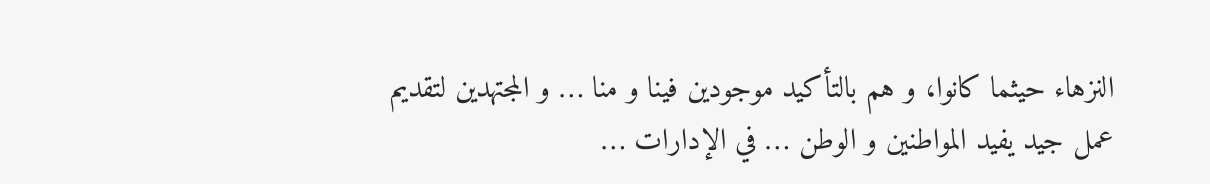النزهاء حيثما كانوا، و هم بالتأكيد موجودين فينا و منا … و المجتهدين لتقديم عمل جيد يفيد المواطنين و الوطن … في الإدارات …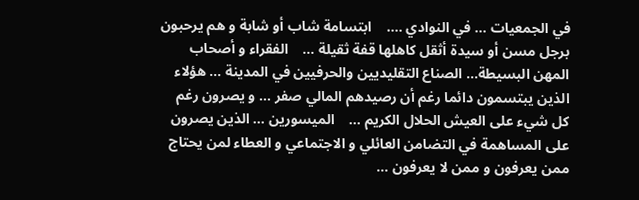في الجمعيات … في النوادي ….    ابتسامة شاب أو شابة و هم يرحبون برجل مسن أو سيدة أثقل كاهلها قفة ثقيلة …    الفقراء و أصحاب المهن البسيطة… الصناع التقليديين والحرفيين في المدينة … هؤلاء الذين يبتسمون دائما رغم أن رصيدهم المالي صفر … و يصرون رغم كل شيء على العيش الحلال الكريم …    الميسورين … الذين يصرون على المساهمة في التضامن العائلي و الاجتماعي و العطاء لمن يحتاج ممن يعرفون و ممن لا يعرفون …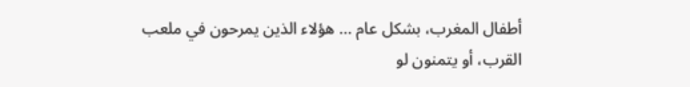أطفال المغرب، بشكل عام … هؤلاء الذين يمرحون في ملعب القرب، أو يتمنون لو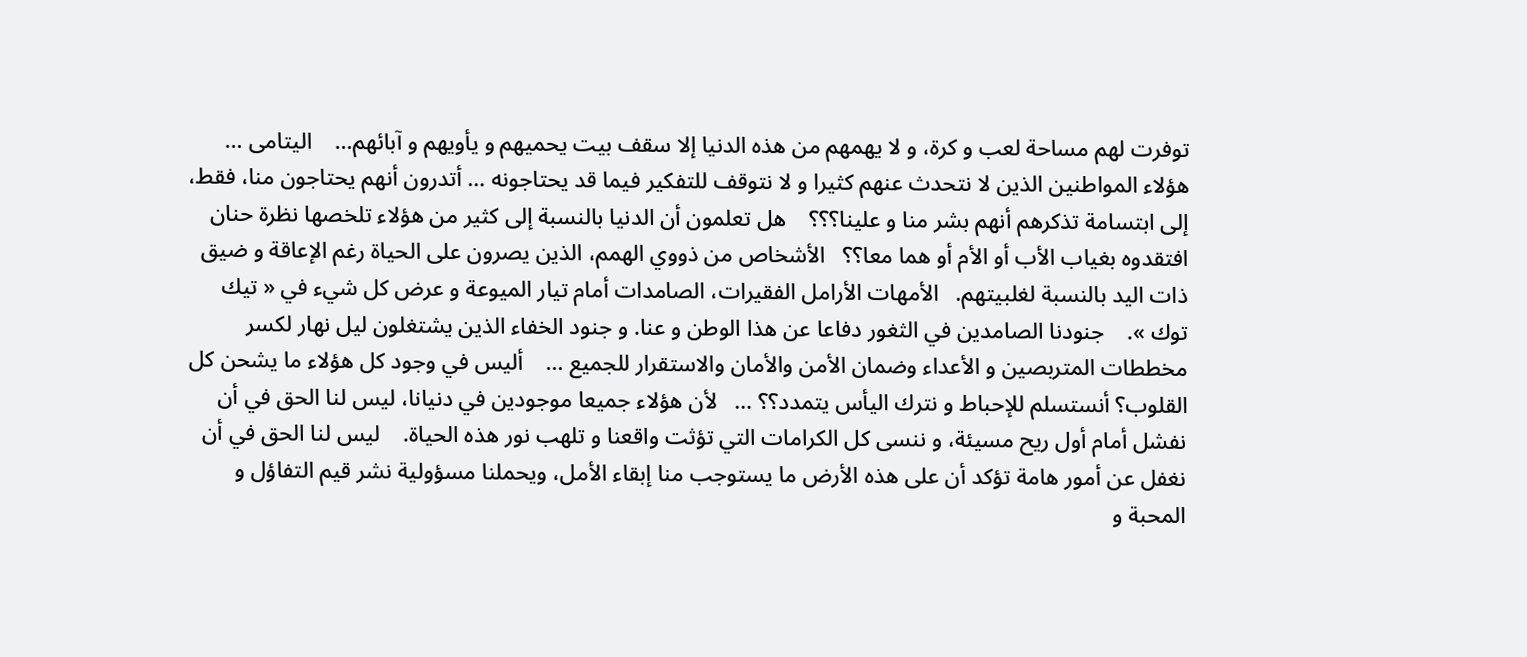توفرت لهم مساحة لعب و كرة، و لا يهمهم من هذه الدنيا إلا سقف بيت يحميهم و يأويهم و آبائهم…    اليتامى … هؤلاء المواطنين الذين لا نتحدث عنهم كثيرا و لا نتوقف للتفكير فيما قد يحتاجونه … أتدرون أنهم يحتاجون منا، فقط، إلى ابتسامة تذكرهم أنهم بشر منا و علينا؟؟؟    هل تعلمون أن الدنيا بالنسبة إلى كثير من هؤلاء تلخصها نظرة حنان افتقدوه بغياب الأب أو الأم أو هما معا؟؟   الأشخاص من ذووي الهمم، الذين يصرون على الحياة رغم الإعاقة و ضيق ذات اليد بالنسبة لغلبيتهم.   الأمهات الأرامل الفقيرات، الصامدات أمام تيار الميوعة و عرض كل شيء في « تيك توك ».    جنودنا الصامدين في الثغور دفاعا عن هذا الوطن و عنا. و جنود الخفاء الذين يشتغلون ليل نهار لكسر مخططات المتربصين و الأعداء وضمان الأمن والأمان والاستقرار للجميع …    أليس في وجود كل هؤلاء ما يشحن كل القلوب؟ أنستسلم للإحباط و نترك اليأس يتمدد؟؟ …   لأن هؤلاء جميعا موجودين في دنيانا، ليس لنا الحق في أن نفشل أمام أول ريح مسيئة، و ننسى كل الكرامات التي تؤثت واقعنا و تلهب نور هذه الحياة.    ليس لنا الحق في أن نغفل عن أمور هامة تؤكد أن على هذه الأرض ما يستوجب منا إبقاء الأمل، ويحملنا مسؤولية نشر قيم التفاؤل و المحبة و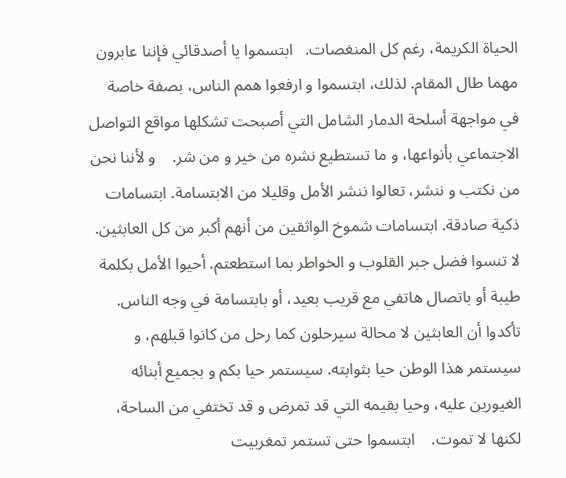الحياة الكريمة، رغم كل المنغصات.   ابتسموا يا أصدقائي فإننا عابرون مهما طال المقام. لذلك، ابتسموا و ارفعوا همم الناس، بصفة خاصة في مواجهة أسلحة الدمار الشامل التي أصبحت تشكلها مواقع التواصل الاجتماعي بأنواعها، و ما تستطيع نشره من خير و من شر.    و لأننا نحن من نكتب و ننشر، تعالوا ننشر الأمل وقليلا من الابتسامة. ابتسامات ذكية صادقة. ابتسامات شموخ الواثقين من أنهم أكبر من كل العابثين.    لا تنسوا فضل جبر القلوب و الخواطر بما استطعتم. أحيوا الأمل بكلمة طيبة أو باتصال هاتفي مع قريب بعيد، أو بابتسامة في وجه الناس.   تأكدوا أن العابثين لا محالة سيرحلون كما رحل من كانوا قبلهم، و سيستمر هذا الوطن حيا بثوابته. سيستمر حيا بكم و بجميع أبنائه الغيورين عليه، وحيا بقيمه التي قد تمرض و قد تختفي من الساحة، لكنها لا تموت.    ابتسموا حتى تستمر تمغربيت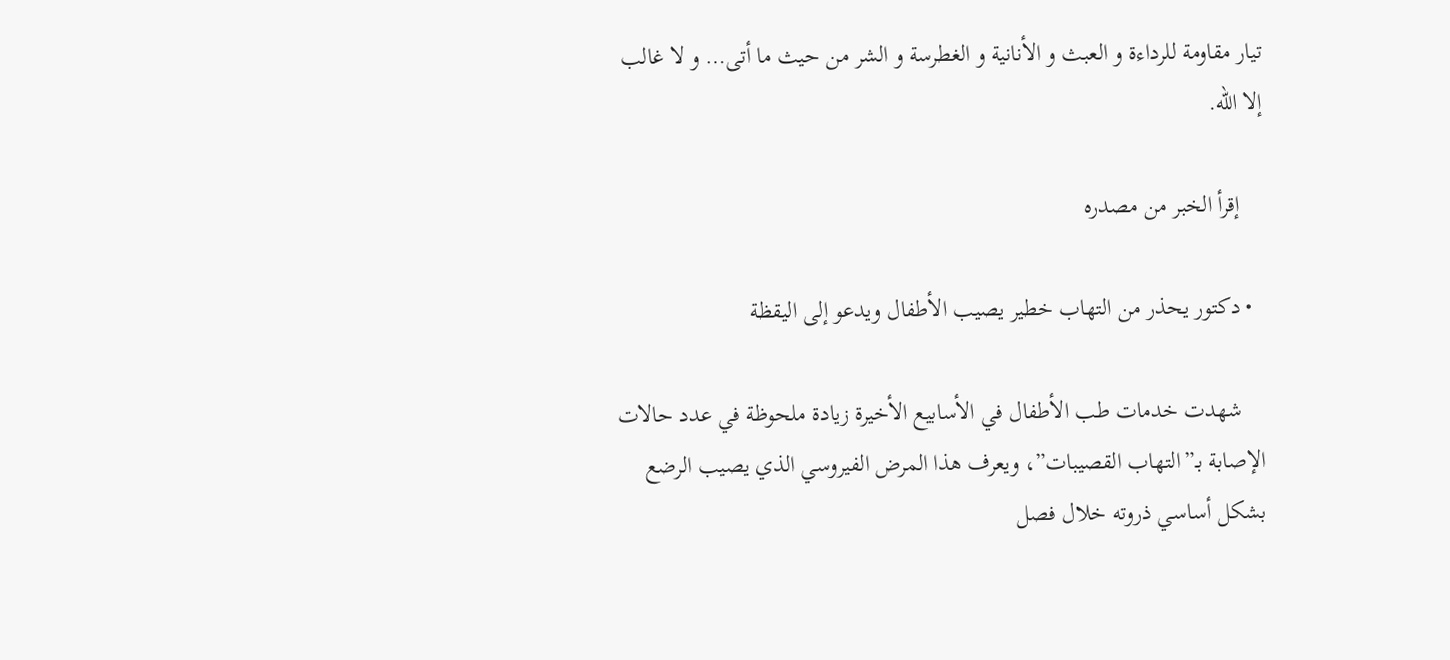تيار مقاومة للرداءة و العبث و الأنانية و الغطرسة و الشر من حيث ما أتى… و لا غالب إلا الله.

    إقرأ الخبر من مصدره

  • دكتور يحذر من التهاب خطير يصيب الأطفال ويدعو إلى اليقظة

    شهدت خدمات طب الأطفال في الأسابيع الأخيرة زيادة ملحوظة في عدد حالات الإصابة بـ”التهاب القصيبات”، ويعرف هذا المرض الفيروسي الذي يصيب الرضع بشكل أساسي ذروته خلال فصل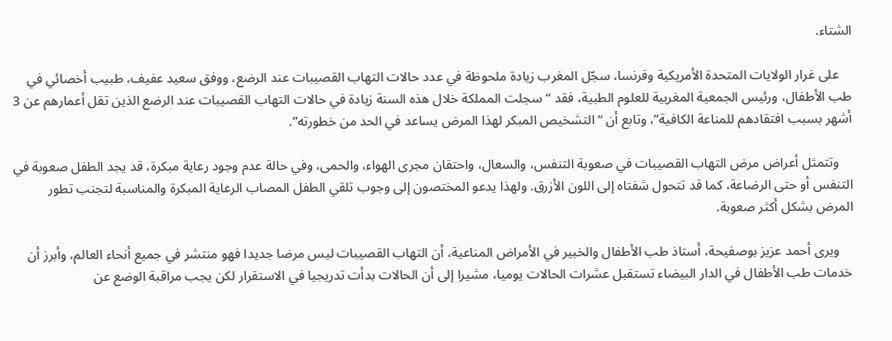الشتاء.

    على غرار الولايات المتحدة الأمريكية وفرنسا، سجّل المغرب زيادة ملحوظة في عدد حالات التهاب القصيبات عند الرضع، ووفق سعيد عفيف، طبيب أخصائي في طب الأطفال، ورئيس الجمعية المغربية للعلوم الطبية، فقد “سجلت المملكة خلال هذه السنة زيادة في حالات التهاب القصيبات عند الرضع الذين تقل أعمارهم عن 3 أشهر بسبب افتقادهم للمناعة الكافية”، وتابع أن “التشخيص المبكر لهذا المرض يساعد في الحد من خطورته”.

    وتتمثل أعراض مرض التهاب القصيبات في صعوبة التنفس، والسعال، واحتقان مجرى الهواء، والحمى، وفي حالة عدم وجود رعاية مبكرة، قد يجد الطفل صعوبة في التنفس أو حتى الرضاعة، كما قد تتحول شفتاه إلى اللون الأزرق. ولهذا يدعو المختصون إلى وجوب تلقي الطفل المصاب الرعاية المبكرة والمناسبة لتجنب تطور المرض بشكل أكثر صعوبة.

    ويرى أحمد عزيز بوصفيحة، أستاذ طب الأطفال والخبير في الأمراض المناعية، أن التهاب القصيبات ليس مرضا جديدا فهو منتشر في جميع أنحاء العالم، وأبرز أن خدمات طب الأطفال في الدار البيضاء تستقبل عشرات الحالات يوميا، مشيرا إلى أن الحالات بدأت تدريجيا في الاستقرار لكن يجب مراقبة الوضع عن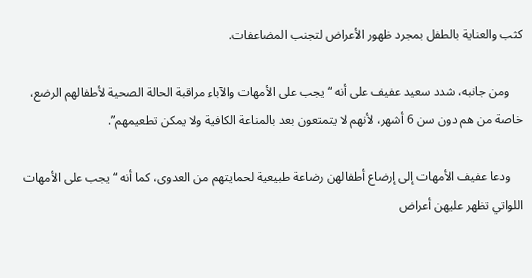كثب والعناية بالطفل بمجرد ظهور الأعراض لتجنب المضاعفات.

    ومن جانبه، شدد سعيد عفيف على أنه “يجب على الأمهات والآباء مراقبة الحالة الصحية لأطفالهم الرضع، خاصة من هم دون سن 6 أشهر، لأنهم لا يتمتعون بعد بالمناعة الكافية ولا يمكن تطعيمهم”.

    ودعا عفيف الأمهات إلى إرضاع أطفالهن رضاعة طبيعية لحمايتهم من العدوى، كما أنه “يجب على الأمهات اللواتي تظهر عليهن أعراض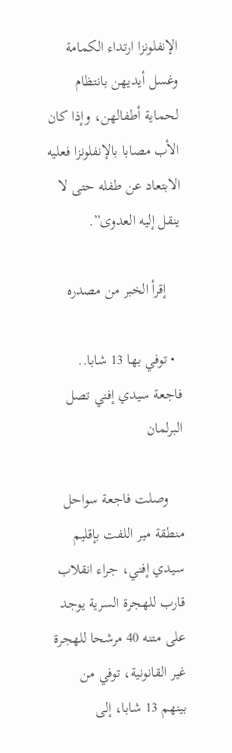الإنفلونزا ارتداء الكمامة وغسل أيديهن بانتظام لحماية أطفالهن، وإذا كان الأب مصابا بالإنفلونزا فعليه الابتعاد عن طفله حتى لا ينقل إليه العدوى”.

    إقرأ الخبر من مصدره

  • توفي بها 13 شابا.. فاجعة سيدي إفني تصل البرلمان

    وصلت فاجعة سواحل منطقة مير اللفت بإقليم سيدي إفني، جراء انقلاب قارب للهجرة السرية يوجد على متنه 40 مرشحا للهجرة غير القانونية، توفي من بينهم 13 شابا، إلى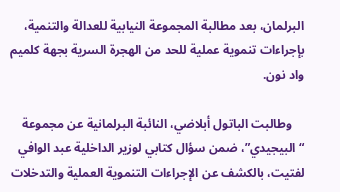البرلمان، بعد مطالبة المجموعة النيابية للعدالة والتنمية، بإجراءات تنموية عملية للحد من الهجرة السرية بجهة كلميم واد نون.

    وطالبت الباتول أبلاضي، النائبة البرلمانية عن مجموعة “البيجيدي”، ضمن سؤال كتابي لوزير الداخلية عبد الوافي لفتيت، بالكشف عن الإجراءات التنموية العملية والتدخلات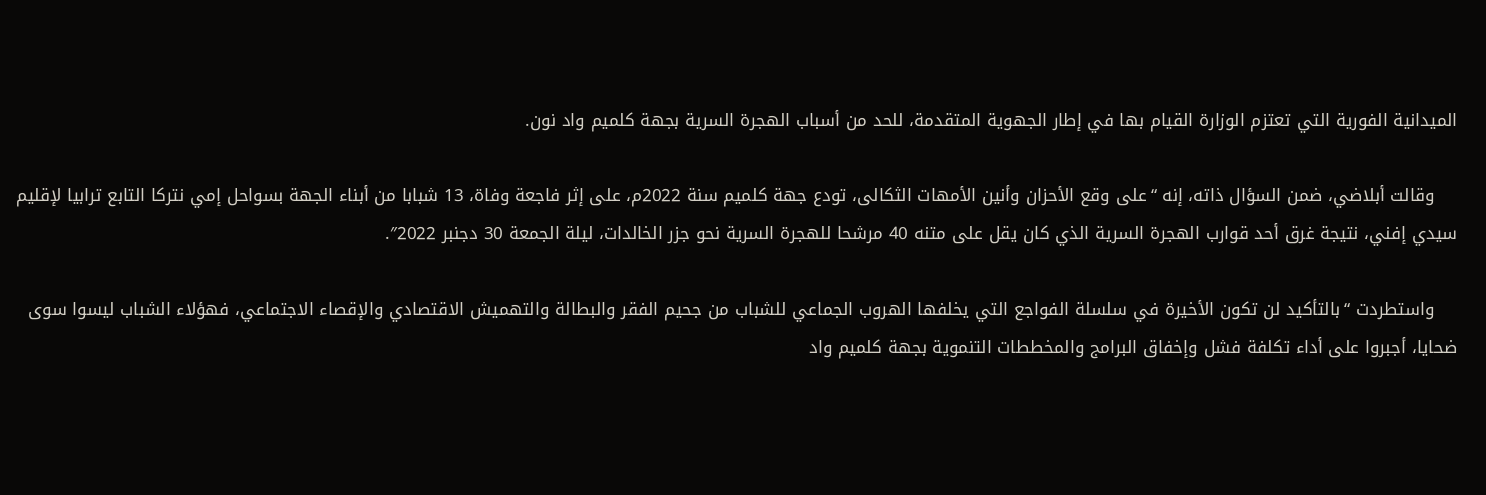الميدانية الفورية التي تعتزم الوزارة القيام بها في إطار الجهوية المتقدمة، للحد من أسباب الهجرة السرية بجهة كلميم واد نون.

    وقالت أبلاضي، ضمن السؤال ذاته، إنه “على وقع الأحزان وأنين الأمهات الثكالى، تودع جهة كلميم سنة 2022م، على إثر فاجعة وفاة، 13 شبابا من أبناء الجهة بسواحل إمي نتركا التابع ترابيا لإقليم سيدي إفني، نتيجة غرق أحد قوارب الهجرة السرية الذي كان يقل على متنه 40 مرشحا للهجرة السرية نحو جزر الخالدات، ليلة الجمعة 30 دجنبر 2022″.

    واستطردت “بالتأكيد لن تكون الأخيرة في سلسلة الفواجع التي يخلفها الهروب الجماعي للشباب من جحيم الفقر والبطالة والتهميش الاقتصادي والإقصاء الاجتماعي، فهؤلاء الشباب ليسوا سوى ضحايا، أجبروا على أداء تكلفة فشل وإخفاق البرامج والمخططات التنموية بجهة كلميم واد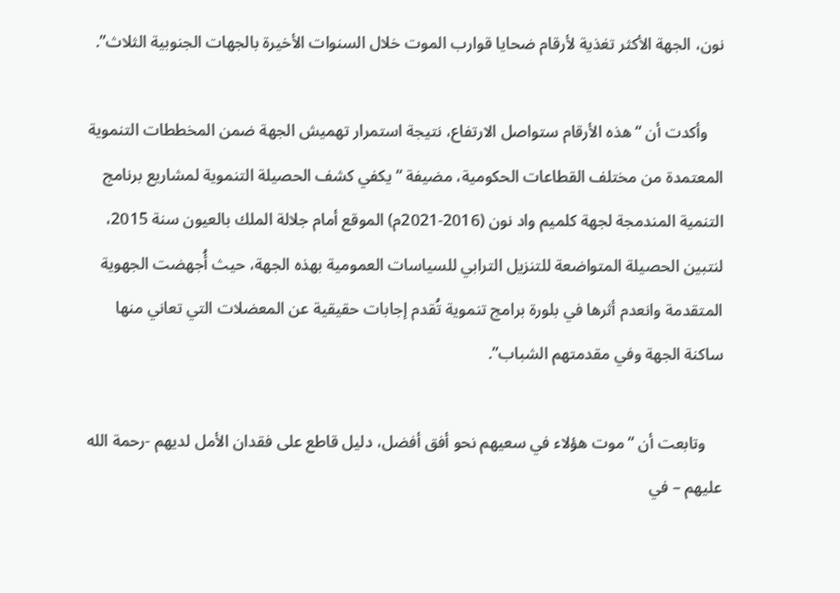نون، الجهة الأكثر تغذية لأرقام ضحايا قوارب الموت خلال السنوات الأخيرة بالجهات الجنوبية الثلاث”.

    وأكدت أن “هذه الأرقام ستواصل الارتفاع، نتيجة استمرار تهميش الجهة ضمن المخططات التنموية المعتمدة من مختلف القطاعات الحكومية، مضيفة “يكفي كشف الحصيلة التنموية لمشاريع برنامج التنمية المندمجة لجهة كلميم واد نون (2016-2021م) الموقع أمام جلالة الملك بالعيون سنة 2015، لنتبين الحصيلة المتواضعة للتنزيل الترابي للسياسات العمومية بهذه الجهة، حيث أُجهضت الجهوية المتقدمة وانعدم أثرها في بلورة برامج تنموية تُقدم إجابات حقيقية عن المعضلات التي تعاني منها ساكنة الجهة وفي مقدمتهم الشباب”.

    وتابعت أن “موت هؤلاء في سعيهم نحو أفق أفضل، دليل قاطع على فقدان الأمل لديهم -رحمة الله عليهم – في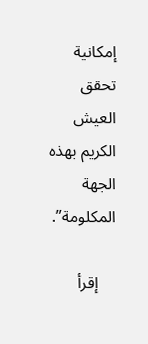إمكانية تحقق العيش الكريم بهذه الجهة المكلومة”.

    إقرأ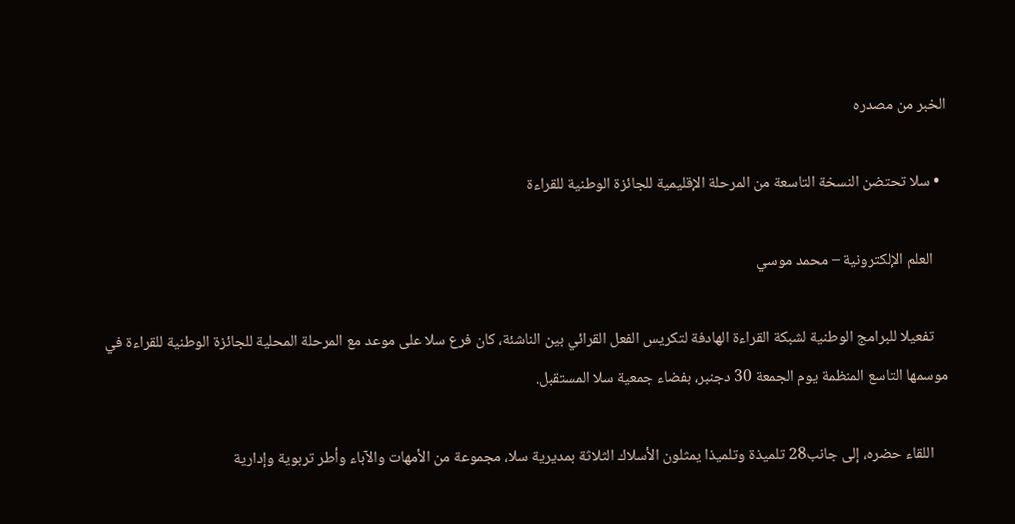الخبر من مصدره

  • سلا تحتضن النسخة التاسعة من المرحلة الإقليمية للجائزة الوطنية للقراءة

    العلم الإلكترونية – محمد موسي

    تفعيلا للبرامج الوطنية لشبكة القراءة الهادفة لتكريس الفعل القرائي بين الناشئة، كان فرع سلا على موعد مع المرحلة المحلية للجائزة الوطنية للقراءة في موسمها التاسع المنظمة يوم الجمعة 30 دجنبر، بفضاء جمعية سلا المستقبل.

    اللقاء حضره، إلى جانب28 تلميذة وتلميذا يمثلون الأسلاك الثلاثة بمديرية سلا، مجموعة من الأمهات والآباء وأطر تربوية وإدارية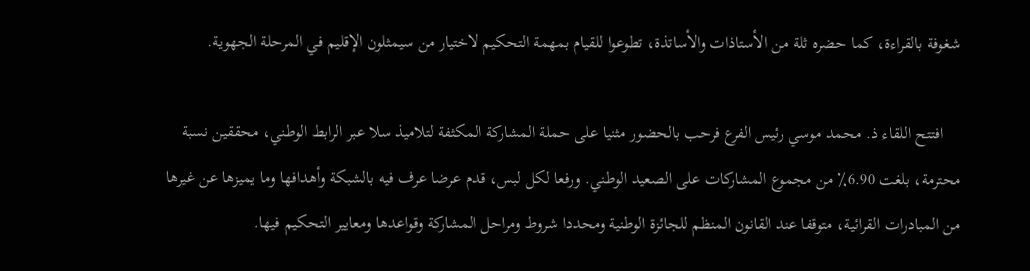شغوفة بالقراءة، كما حضره ثلة من الأستاذات والأساتذة، تطوعوا للقيام بمهمة التحكيم لاختيار من سيمثلون الإقليم في المرحلة الجهوية.

    افتتح اللقاء ذ. محمد موسي رئيس الفرع فرحب بالحضور مثنيا على حملة المشاركة المكثفة لتلاميذ سلا عبر الرابط الوطني، محققين نسبة محترمة، بلغت 6.90٪ من مجموع المشاركات على الصعيد الوطني. ورفعا لكل لبس، قدم عرضا عرف فيه بالشبكة وأهدافها وما يميزها عن غيرها من المبادرات القرائية، متوقفا عند القانون المنظم للجائزة الوطنية ومحددا شروط ومراحل المشاركة وقواعدها ومعايير التحكيم فيها.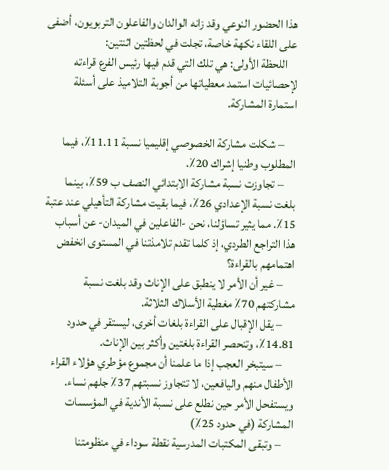هذا الحضور النوعي وقد زانه الوالدان والفاعلون التربويون، أضفى على اللقاء نكهة خاصة، تجلت في لحظتين اثنتين:
    اللحظة الأولى: هي تلك التي قدم فيها رئيس الفرع قراءته لإحصائيات استمد معطياتها من أجوبة التلاميذ على أسئلة استمارة المشاركة.

     – شكلت مشاركة الخصوصي إقليميا نسبة 11.11٪، فيما المطلوب وطنيا إشراك 20٪.
     – تجاوزت نسبة مشاركة الابتدائي النصف ب 59٪، بينما بلغت نسبة الإعدادي 26٪، فيما بقيت مشاركة التأهيلي عند عتبة 15٪. مما يثير تساؤلنا، نحن -الفاعلين في الميدان- عن أسباب هذا التراجع الطردي، إذ كلما تقدم تلامذتنا في المستوى انخفض اهتمامهم بالقراءة؟
     – غير أن الأمر لا ينطبق على الإناث وقد بلغت نسبة مشاركتهم 70٪ مغطية الأسلاك الثلاثة.
     – يقل الإقبال على القراءة بلغات أخرى، ليستقر في حدود 14.81٪، وتنحصر القراءة بلغتين وأكثر بين الإناث.
     – سيتبخر العجب إذا ما علمنا أن مجموع مؤطري هؤلاء القراء الأطفال منهم واليافعين، لا تتجاوز نسبتهم 37٪ جلهم نساء. ويستفحل الأمر حين نطلع على نسبة الأندية في المؤسسات المشاركة (في حدود 25٪)
     – وتبقى المكتبات المدرسية نقطة سوداء في منظومتنا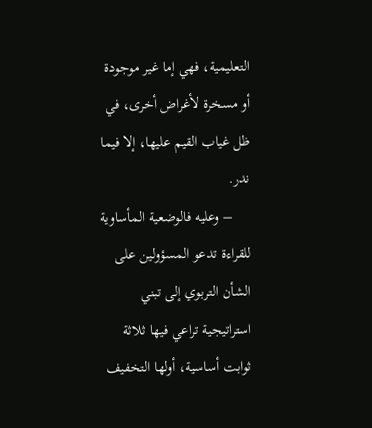التعليمية، فهي إما غير موجودة أو مسخرة لأغراض أخرى، في ظل غياب القيم عليها، إلا فيما ندر.
     – وعليه فالوضعية المأساوية للقراءة تدعو المسؤولين على الشأن التربوي إلى تبني استراتيجية تراعي فيها ثلاثة ثوابت أساسية، أولها التخفيف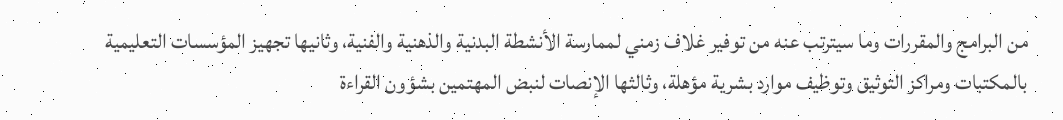من البرامج والمقررات وما سيترتب عنه من توفير غلاف زمني لممارسة الأنشطة البدنية والذهنية والفنية، وثانيها تجهيز المؤسسات التعليمية بالمكتبات ومراكز التوثيق وتوظيف موارد بشرية مؤهلة، وثالثها الإنصات لنبض المهتمين بشؤون القراءة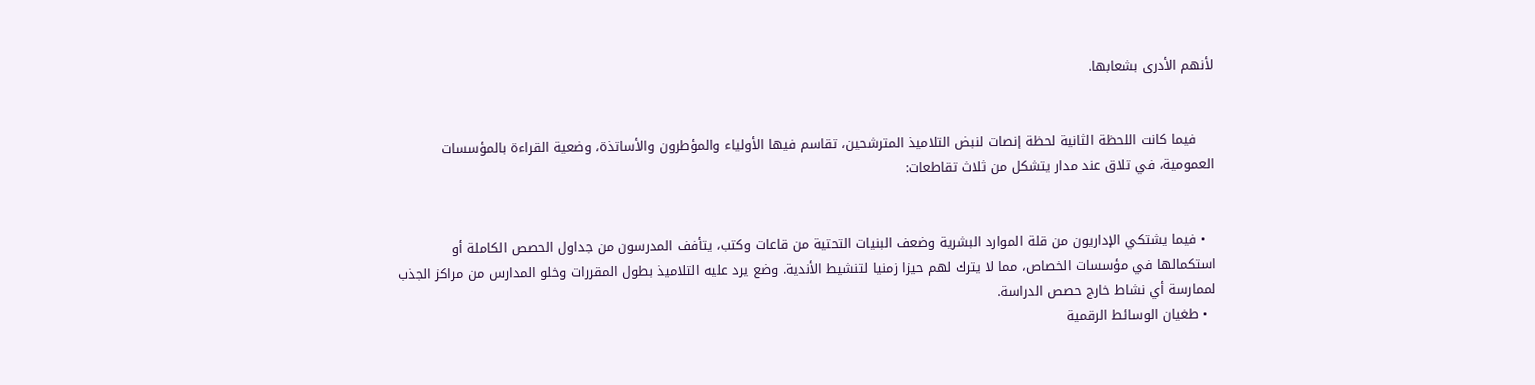لأنهم الأدرى بشعابها.


    فيما كانت اللحظة الثانية لحظة إنصات لنبض التلاميذ المترشحين، تقاسم فيها الأولياء والمؤطرون والأساتذة، وضعية القراءة بالمؤسسات العمومية، في تلاق عند مدار يتشكل من ثلاث تقاطعات:


  • فيما يشتكي الإداريون من قلة الموارد البشرية وضعف البنيات التحتية من قاعات وكتب، يتأفف المدرسون من جداول الحصص الكاملة أو استكمالها في مؤسسات الخصاص، مما لا يترك لهم حيزا زمنيا لتنشيط الأندية. وضع يرد عليه التلاميذ بطول المقررات وخلو المدارس من مراكز الجذب لممارسة أي نشاط خارج حصص الدراسة.
  • طغيان الوسائط الرقمية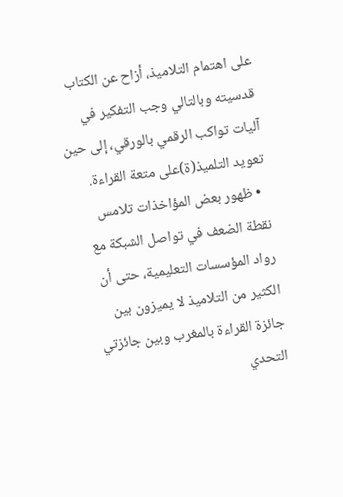على اهتمام التلاميذ، أزاح عن الكتاب قدسيته وبالتالي وجب التفكير في آليات تواكب الرقمي بالورقي، إلى حين تعويد التلميذ(ة)على متعة القراءة.
  • ظهور بعض المؤاخذات تلامس نقطة الضعف في تواصل الشبكة مع رواد المؤسسات التعليمية، حتى أن الكثير من التلاميذ لا يميزون بين جائزة القراءة بالمغرب وبين جائزتي التحدي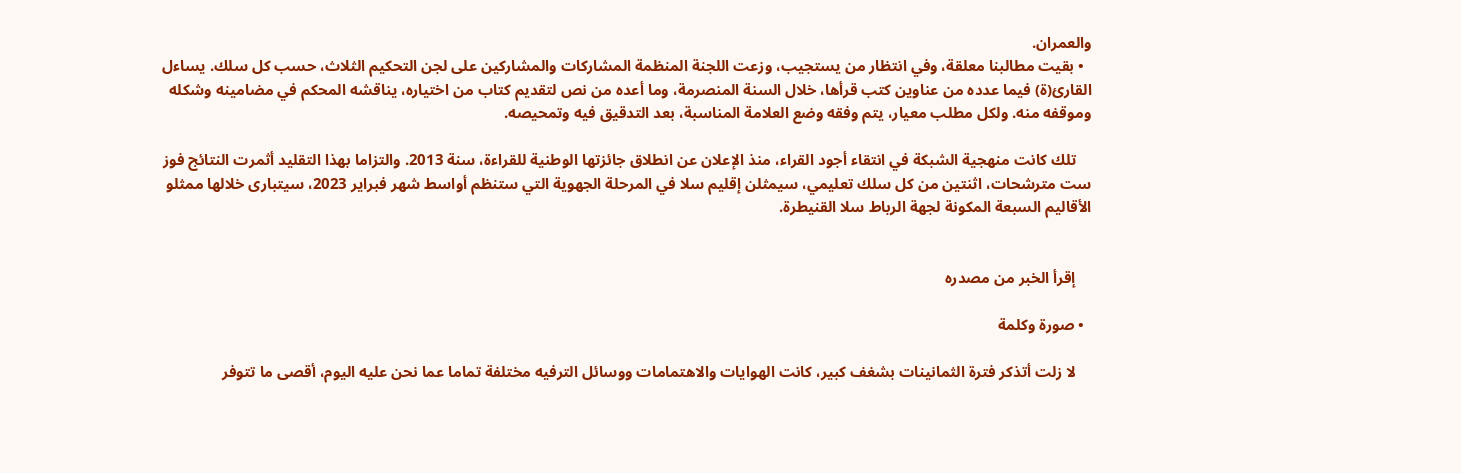والعمران.
  • بقيت مطالبنا معلقة، وفي انتظار من يستجيب، وزعت اللجنة المنظمة المشاركات والمشاركين على لجن التحكيم الثلاث، حسب كل سلك. يساءل القارئ(ة) فيما عدده من عناوين كتب قرأها، خلال السنة المنصرمة، وما أعده من نص لتقديم كتاب من اختياره، يناقشه المحكم في مضامينه وشكله وموقفه منه. ولكل مطلب معيار، يتم وفقه وضع العلامة المناسبة، بعد التدقيق فيه وتمحيصه.

    تلك كانت منهجية الشبكة في انتقاء أجود القراء، منذ الإعلان عن انطلاق جائزتها الوطنية للقراءة، سنة 2013. والتزاما بهذا التقليد أثمرت النتائج فوز ست مترشحات، اثنتين من كل سلك تعليمي، سيمثلن إقليم سلا في المرحلة الجهوية التي ستنظم أواسط شهر فبراير 2023، سيتبارى خلالها ممثلو الأقاليم السبعة المكونة لجهة الرباط سلا القنيطرة.


    إقرأ الخبر من مصدره

  • صورة وكلمة

    لا زلت أتذكر فترة الثمانينات بشغف كبير، كانت الهوايات والاهتمامات ووسائل الترفيه مختلفة تماما عما نحن عليه اليوم، أقصى ما تتوفر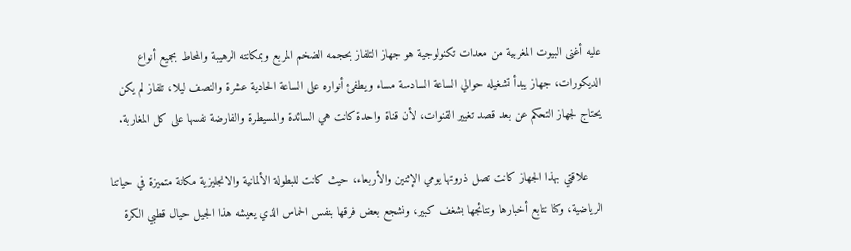عليه أغنى البيوت المغربية من معدات تكنولوجية هو جهاز التلفاز بحجمه الضخم المربع وبمكانته الرهيبة والمحاط بجميع أنواع الديكورات، جهاز يبدأ تشغيله حوالي الساعة السادسة مساء ويطفئ أنواره على الساعة الحادية عشرة والنصف ليلا، تلفاز لم يكن يحتاج لجهاز التحكم عن بعد قصد تغيير القنوات، لأن قناة واحدة كانت هي السائدة والمسيطرة والفارضة نفسها على كل المغاربة.

    علاقتي بهذا الجهاز كانت تصل ذروتها يومي الإثنين والأربعاء، حيث كانت للبطولة الألمانية والانجليزية مكانة متميزة في حياتنا الرياضية، وكنا نتابع أخبارها ونتائجها بشغف كبير، ونشجع بعض فرقها بنفس الحماس الذي يعيشه هذا الجيل حيال قطبي الكرة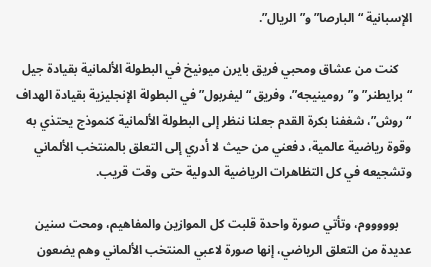الإسبانية “البارصا” و”الريال”.

    كنت من عشاق ومحبي فريق بايرن ميونيخ في البطولة الألمانية بقيادة جيل “برايطنر” و”رومينيجه”، وفريق “ليفربول” في البطولة الإنجليزية بقيادة الهداف “روش”، شغفنا بكرة القدم جعلنا ننظر إلى البطولة الألمانية كنموذج يحتذي به وقوة رياضية عالمية، دفعني من حيث لا أدري إلى التعلق بالمنتخب الألماني وتشجيعه في كل التظاهرات الرياضية الدولية حتى وقت قريب.

    بوووووم، وتأتي صورة واحدة قلبت كل الموازين والمفاهيم، ومحت سنين عديدة من التعلق الرياضي، إنها صورة لاعبي المنتخب الألماني وهم يضعون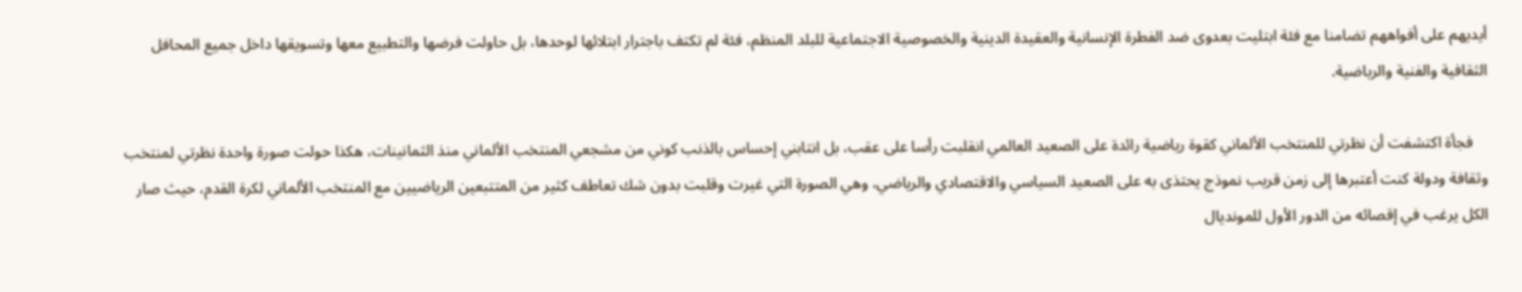أيديهم على أفواههم تضامنا مع فئة ابتليت بعدوى ضد الفطرة الإنسانية والعقيدة الدينية والخصوصية الاجتماعية للبلد المنظم، فئة لم تكتف باجترار ابتلائها لوحدها، بل حاولت فرضها والتطبيع معها وتسويقها داخل جميع المحافل الثقافية والفنية والرياضية.

    فجأة اكتشفت أن نظرتي للمنتخب الألماني كقوة رياضية رائدة على الصعيد العالمي انقلبت رأسا على عقب، بل انتابني إحساس بالذنب كوني من مشجعي المنتخب الألماني منذ الثمانينات، هكذا حولت صورة واحدة نظرتي لمنتخب وثقافة ودولة كنت أعتبرها إلى زمن قريب نموذج يحتذى به على الصعيد السياسي والاقتصادي والرياضي، وهي الصورة التي غيرت وقلبت بدون شك تعاطف كثير من المتتبعين الرياضيين مع المنتخب الألماني لكرة القدم، حيث صار الكل يرغب في إقصائه من الدور الأول للمونديال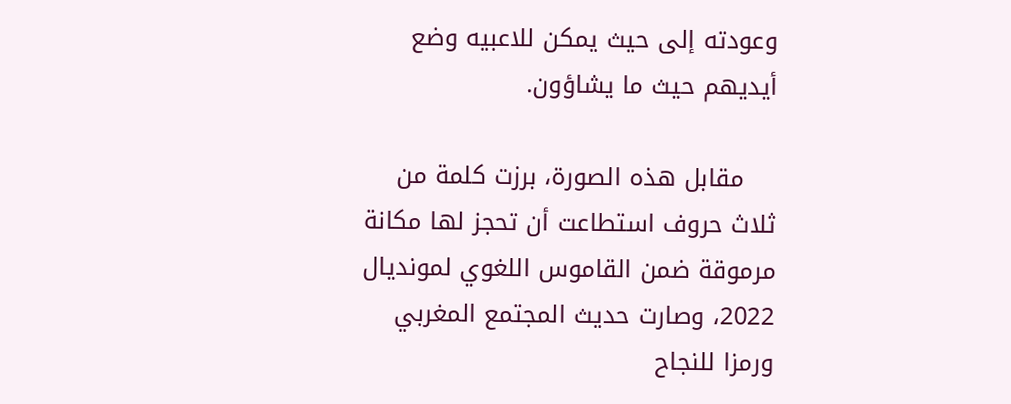وعودته إلى حيث يمكن للاعبيه وضع أيديهم حيث ما يشاؤون.

    مقابل هذه الصورة، برزت كلمة من ثلاث حروف استطاعت أن تحجز لها مكانة مرموقة ضمن القاموس اللغوي لمونديال 2022، وصارت حديث المجتمع المغربي ورمزا للنجاح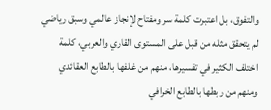والتفوق، بل اعتبرت كلمة سر ومفتاح لإنجاز عالمي وسبق رياضي لم يتحقق مثله من قبل على المستوى القاري والعربي، كلمة اختلف الكثير في تفسيرها، منهم من غلفها بالطابع العقائدي ومنهم من ربطها بالطابع الخرافي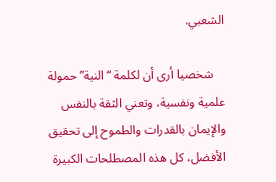الشعبي.

    شخصيا أرى أن لكلمة “النية” حمولة علمية ونفسية، وتعني الثقة بالنفس والإيمان بالقدرات والطموح إلى تحقيق الأفضل، كل هذه المصطلحات الكبيرة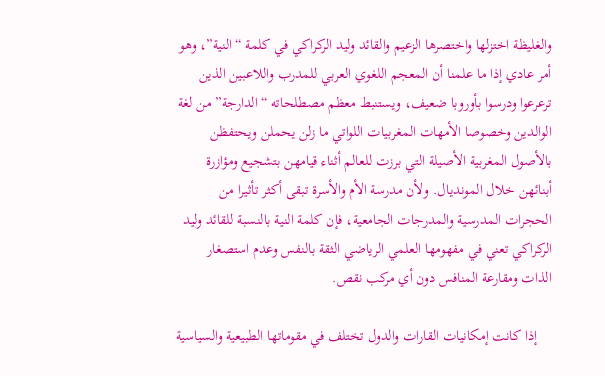والغليظة اختزلها واختصرها الزعيم والقائد وليد الركراكي في كلمة “النية”، وهو أمر عادي إذا ما علمنا أن المعجم اللغوي العربي للمدرب واللاعبين الذين ترعرعوا ودرسوا بأوروبا ضعيف، ويستنبط معظم مصطلحاته “الدارجة” من لغة الوالدين وخصوصا الأمهات المغربيات اللواتي ما زلن يحملن ويحتفظن بالأصول المغربية الأصيلة التي برزت للعالم أثناء قيامهن بتشجيع ومؤازرة أبنائهن خلال المونديال. ولأن مدرسة الأم والأسرة تبقى أكثر تأثيرا من الحجرات المدرسية والمدرجات الجامعية، فإن كلمة النية بالنسبة للقائد وليد الركراكي تعني في مفهومها العلمي الرياضي الثقة بالنفس وعدم استصغار الذات ومقارعة المنافس دون أي مركب نقص.

    إذا كانت إمكانيات القارات والدول تختلف في مقوماتها الطبيعية والسياسية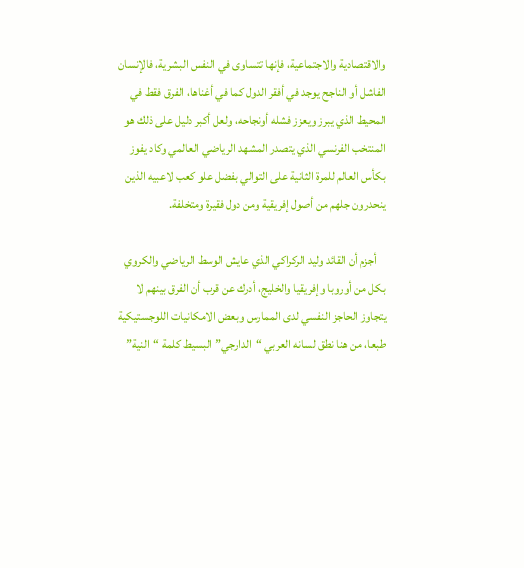والاقتصادية والاجتماعية، فإنها تتساوى في النفس البشرية، فالإنسان الفاشل أو الناجح يوجد في أفقر الدول كما في أغناها، الفرق فقط في المحيط الذي يبرز ويعزز فشله أونجاحه، ولعل أكبر دليل على ذلك هو المنتخب الفرنسي الذي يتصدر المشهد الرياضي العالمي وكاد يفوز بكأس العالم للمرة الثانية على التوالي بفضل علو كعب لاعبيه الذين ينحدرون جلهم من أصول إفريقية ومن دول فقيرة ومتخلفة.

    أجزم أن القائد وليد الركراكي الذي عايش الوسط الرياضي والكروي بكل من أوروبا وإفريقيا والخليج، أدرك عن قرب أن الفرق بينهم لا يتجاوز الحاجز النفسي لدى الممارس وبعض الامكانيات اللوجستيكية طبعا، من هنا نطق لسانه العربي “الدارجي” البسيط كلمة “النية”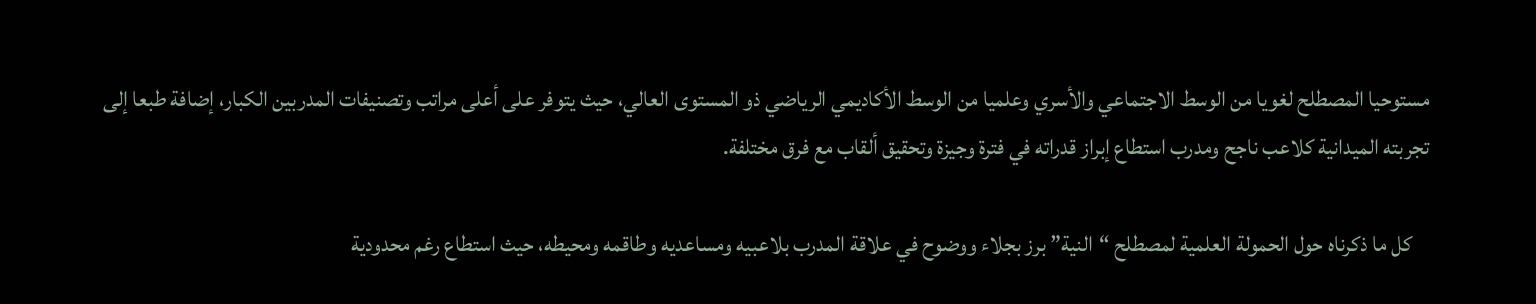مستوحيا المصطلح لغويا من الوسط الاجتماعي والأسري وعلميا من الوسط الأكاديمي الرياضي ذو المستوى العالي، حيث يتوفر على أعلى مراتب وتصنيفات المدربين الكبار، إضافة طبعا إلى تجربته الميدانية كلاعب ناجح ومدرب استطاع إبراز قدراته في فترة وجيزة وتحقيق ألقاب مع فرق مختلفة.

    كل ما ذكرناه حول الحمولة العلمية لمصطلح “النية” برز بجلاء ووضوح في علاقة المدرب بلاعبيه ومساعديه وطاقمه ومحيطه، حيث استطاع رغم محدودية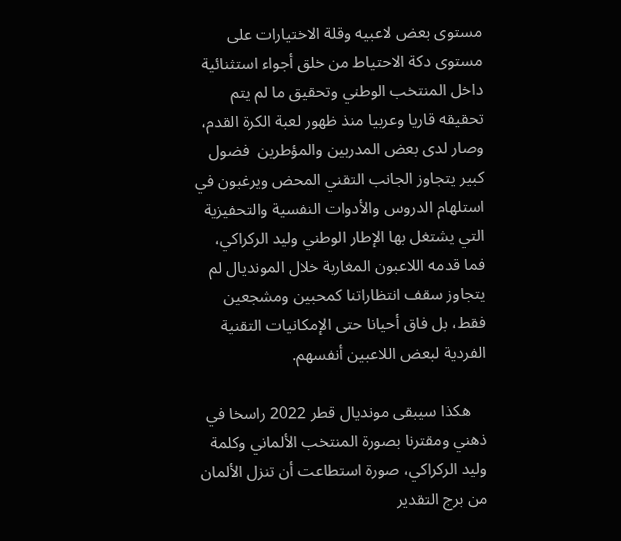مستوى بعض لاعبيه وقلة الاختيارات على مستوى دكة الاحتياط من خلق أجواء استثنائية داخل المنتخب الوطني وتحقيق ما لم يتم تحقيقه قاريا وعربيا منذ ظهور لعبة الكرة القدم، وصار لدى بعض المدربين والمؤطرين  فضول كبير يتجاوز الجانب التقني المحض ويرغبون في استلهام الدروس والأدوات النفسية والتحفيزية التي يشتغل بها الإطار الوطني وليد الركراكي، فما قدمه اللاعبون المغاربة خلال المونديال لم يتجاوز سقف انتظاراتنا كمحبين ومشجعين فقط، بل فاق أحيانا حتى الإمكانيات التقنية الفردية لبعض اللاعبين أنفسهم.

    هكذا سيبقى مونديال قطر 2022 راسخا في ذهني ومقترنا بصورة المنتخب الألماني وكلمة وليد الركراكي، صورة استطاعت أن تنزل الألمان من برج التقدير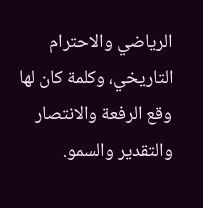الرياضي والاحترام التاريخي، وكلمة كان لها وقع الرفعة والانتصار والتقدير والسمو.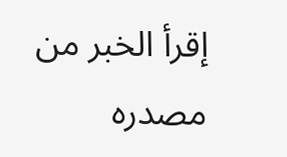إقرأ الخبر من مصدره